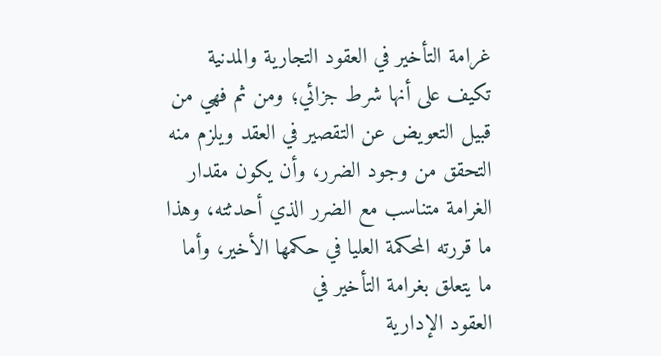غرامة التأخير في العقود التجارية والمدنية تكيف على أنها شرط جزائي؛ ومن ثم فهي من قبيل التعويض عن التقصير في العقد ويلزم منه التحقق من وجود الضرر، وأن يكون مقدار الغرامة متناسب مع الضرر الذي أحدثته، وهذا ما قررته المحكمة العليا في حكمها الأخير، وأما ما يتعلق بغرامة التأخير في
العقود الإدارية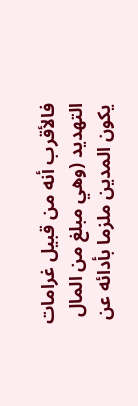فالأقرب أنه من قبيل غرامات التهديد (وهي مبلغ من المال يكون المدين ملزما بأدائه عن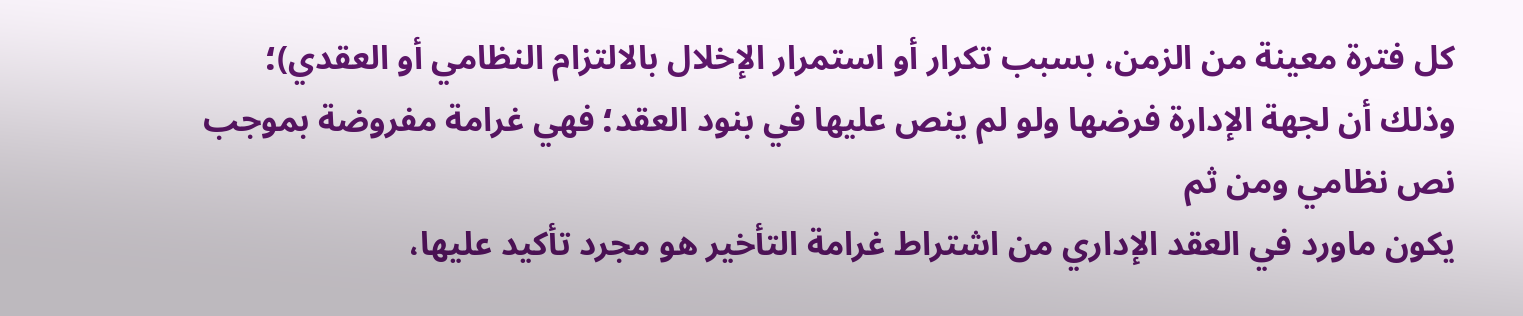كل فترة معينة من الزمن، بسبب تكرار أو استمرار الإخلال بالالتزام النظامي أو العقدي)؛ وذلك أن لجهة الإدارة فرضها ولو لم ينص عليها في بنود العقد؛ فهي غرامة مفروضة بموجب نص نظامي ومن ثم
يكون ماورد في العقد الإداري من اشتراط غرامة التأخير هو مجرد تأكيد عليها،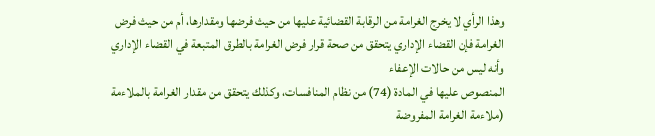وهذا الرأي لا يخرج الغرامة من الرقابة القضائية عليها من حيث فرضها ومقدارها، أم من حيث فرض الغرامة فإن القضاء الإداري يتحقق من صحة قرار فرض الغرامة بالطرق المتبعة في القضاء الإداري وأنه ليس من حالات الإعفاء
المنصوص عليها في المادة (74) من نظام المنافسات، وكذلك يتحقق من مقدار الغرامة بالملاءمة (ملاءمة الغرامة المفروضة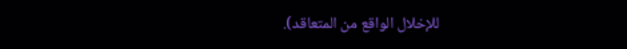للإخلال الواقع من المتعاقد).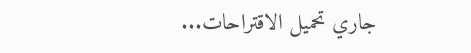جاري تحميل الاقتراحات...